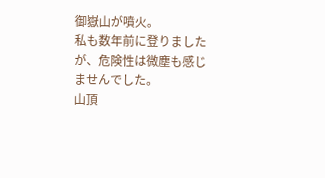御嶽山が噴火。
私も数年前に登りましたが、危険性は微塵も感じませんでした。
山頂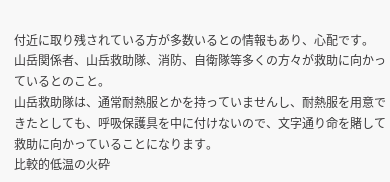付近に取り残されている方が多数いるとの情報もあり、心配です。
山岳関係者、山岳救助隊、消防、自衛隊等多くの方々が救助に向かっているとのこと。
山岳救助隊は、通常耐熱服とかを持っていませんし、耐熱服を用意できたとしても、呼吸保護具を中に付けないので、文字通り命を賭して救助に向かっていることになります。
比較的低温の火砕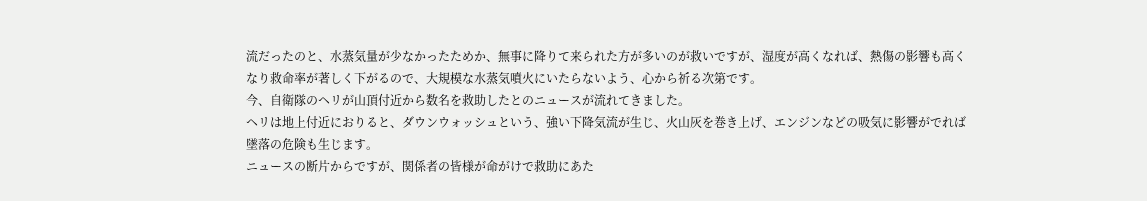流だったのと、水蒸気量が少なかったためか、無事に降りて来られた方が多いのが救いですが、湿度が高くなれば、熱傷の影響も高くなり救命率が著しく下がるので、大規模な水蒸気噴火にいたらないよう、心から祈る次第です。
今、自衛隊のヘリが山頂付近から数名を救助したとのニュースが流れてきました。
ヘリは地上付近におりると、ダウンウォッシュという、強い下降気流が生じ、火山灰を巻き上げ、エンジンなどの吸気に影響がでれば墜落の危険も生じます。
ニュースの断片からですが、関係者の皆様が命がけで救助にあた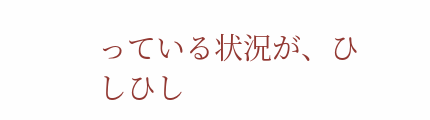っている状況が、ひしひし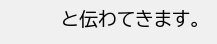と伝わてきます。